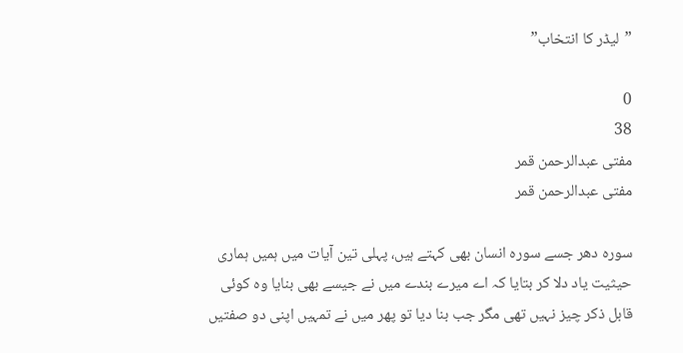”لیڈر کا انتخاب”

0
38
مفتی عبدالرحمن قمر
مفتی عبدالرحمن قمر

سورہ دھر جسے سورہ انسان بھی کہتے ہیں، پہلی تین آیات میں ہمیں ہماری حیثیت یاد دلا کر بتایا کہ اے میرے بندے میں نے جیسے بھی بنایا وہ کوئی قابل ذکر چیز نہیں تھی مگر جب بنا دیا تو پھر میں نے تمہیں اپنی دو صفتیں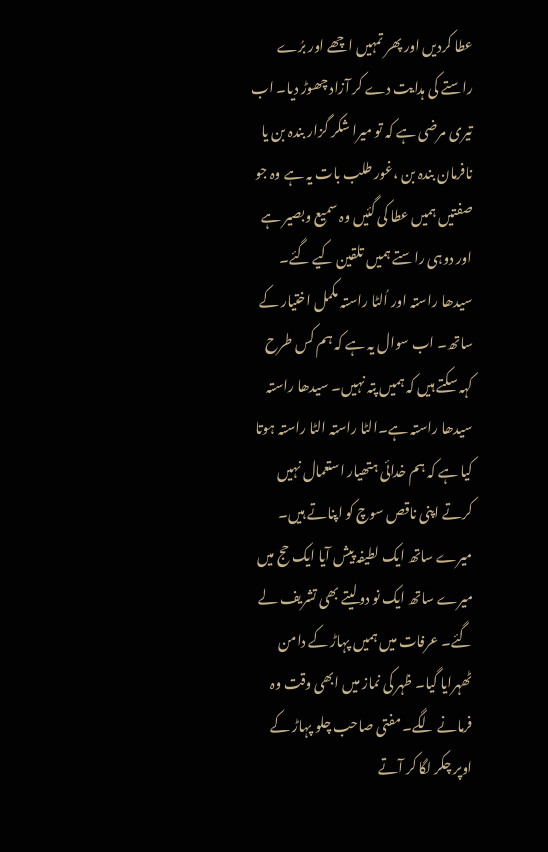عطا کردیں اور پھر تمہیں اچھے اور برُے راستے کی ہدایت دے کر آزاد چھوڑ دیا۔ اب تیری مرضی ہے کہ تو میرا شکر گزار بندہ بن یا نافرمان بندہ بن ،غور طلب بات یہ ہے وہ جو صفتیں ہمیں عطا کی گئیں وہ سمیع وبصیر ہے اور دوہی راستے ہمیں تلقین کیے گئے۔ سیدھا راستہ اور اُلٹا راستہ مکمل اختیار کے ساتھ۔ اب سوال یہ ہے کہ ہم کس طرح کہہ سکتے ہیں کہ ہمیں پتہ نہیں۔ سیدھا راستہ سیدھا راستہ ہے۔الٹا راستہ الٹا راستہ ہوتا کیا ہے کہ ہم خدائی ہتھیار استعمال نہیں کرتے اپنی ناقص سوچ کو اپناتے ہیں۔ میرے ساتھ ایک لطیفہ پیش آیا ایک حج میں میرے ساتھ ایک نو دولیتے بھی تشریف لے گئے۔ عرفات میں ہمیں پہاڑ کے دامن ٹھہرایا گیا۔ ظہر کی نماز میں ابھی وقت وہ فرمانے لگے۔ مفتی صاحب چلو پہاڑ کے اوپر چکر لگا کر آتے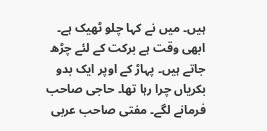ہیں۔ میں نے کہا چلو ٹھیک ہے۔ ابھی وقت ہے برکت کے لئے چڑھ جاتے ہیں۔ پہاڑ کے اوپر ایک بدو بکریاں چرا رہا تھا۔ حاجی صاحب فرمانے لگے۔ مفتی صاحب عربی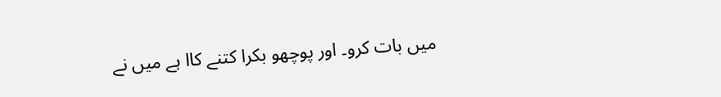میں بات کرو۔ اور پوچھو بکرا کتنے کاا ہے میں نے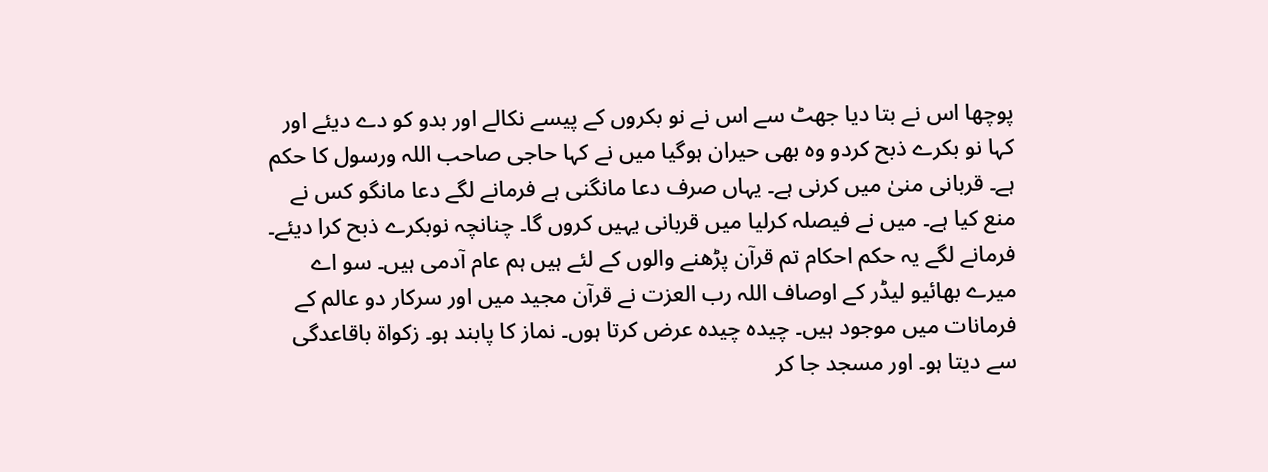پوچھا اس نے بتا دیا جھٹ سے اس نے نو بکروں کے پیسے نکالے اور بدو کو دے دیئے اور کہا نو بکرے ذبح کردو وہ بھی حیران ہوگیا میں نے کہا حاجی صاحب اللہ ورسول کا حکم ہے۔ قربانی منیٰ میں کرنی ہے۔ یہاں صرف دعا مانگنی ہے فرمانے لگے دعا مانگو کس نے منع کیا ہے۔ میں نے فیصلہ کرلیا میں قربانی یہیں کروں گا۔ چنانچہ نوبکرے ذبح کرا دیئے۔ فرمانے لگے یہ حکم احکام تم قرآن پڑھنے والوں کے لئے ہیں ہم عام آدمی ہیں۔ سو اے میرے بھائیو لیڈر کے اوصاف اللہ رب العزت نے قرآن مجید میں اور سرکار دو عالم کے فرمانات میں موجود ہیں۔ چیدہ چیدہ عرض کرتا ہوں۔ نماز کا پابند ہو۔ زکواة باقاعدگی سے دیتا ہو۔ اور مسجد جا کر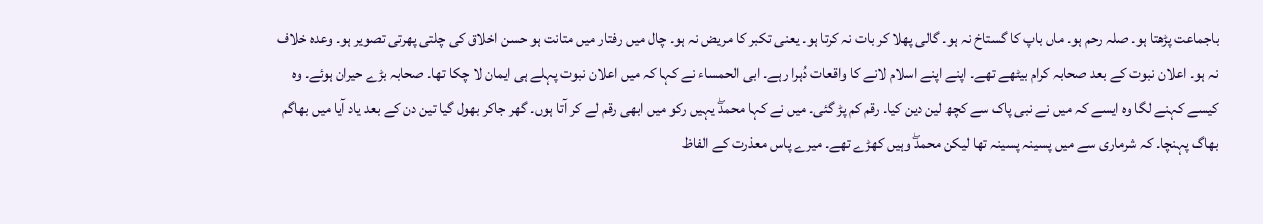باجماعت پڑھتا ہو۔ صلہ رحم ہو۔ ماں باپ کا گستاخ نہ ہو۔ گالی پھلا کر بات نہ کرتا ہو۔ یعنی تکبر کا مریض نہ ہو۔ چال میں رفتار میں متانت ہو حسن اخلاق کی چلتی پھرتی تصویر ہو۔ وعدہ خلاف نہ ہو۔ اعلان نبوت کے بعد صحابہ کرام بیٹھے تھے۔ اپنے اپنے اسلام لانے کا واقعات دُہرا رہے۔ ابی الحمساء نے کہا کہ میں اعلان نبوت پہلے ہی ایمان لا چکا تھا۔ صحابہ بڑے حیران ہوئے۔ وہ کیسے کہنے لگا وہ ایسے کہ میں نے نبی پاک سے کچھ لین دین کیا۔ رقم کم پڑ گئی۔ میں نے کہا محمدۖ یہیں رکو میں ابھی رقم لے کر آتا ہوں۔ گھر جاکر بھول گیا تین دن کے بعد یاد آیا میں بھاگم بھاگ پہنچا۔ کہ شرماری سے میں پسینہ پسینہ تھا لیکن محمدۖ وہیں کھڑے تھے۔ میرے پاس معذرت کے الفاظ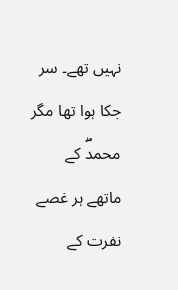نہیں تھے۔ سر جکا ہوا تھا مگر محمدۖ کے ماتھے ہر غصے نفرت کے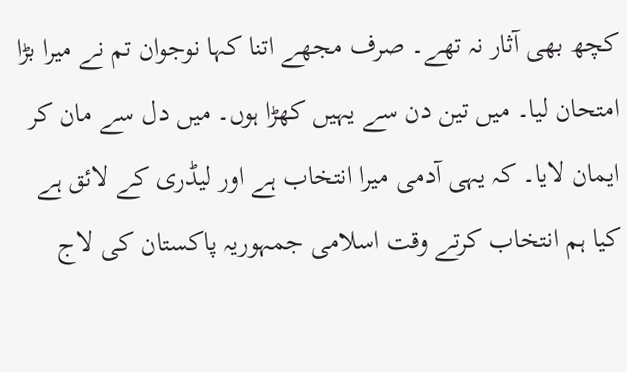کچھ بھی آثار نہ تھے۔ صرف مجھے اتنا کہا نوجوان تم نے میرا بڑا امتحان لیا۔ میں تین دن سے یہیں کھڑا ہوں۔ میں دل سے مان کر ایمان لایا۔ کہ یہی آدمی میرا انتخاب ہے اور لیڈری کے لائق ہے کیا ہم انتخاب کرتے وقت اسلامی جمہوریہ پاکستان کی لاج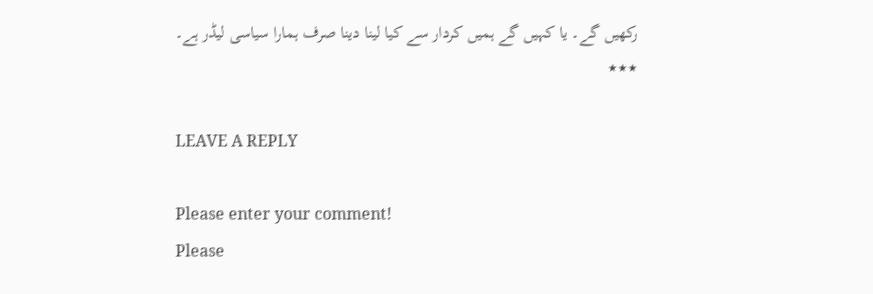رکھیں گے۔ یا کہیں گے ہمیں کردار سے کیا لینا دینا صرف ہمارا سیاسی لیڈر ہے۔
٭٭٭

LEAVE A REPLY

Please enter your comment!
Please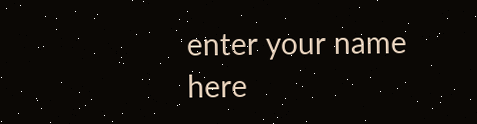enter your name here